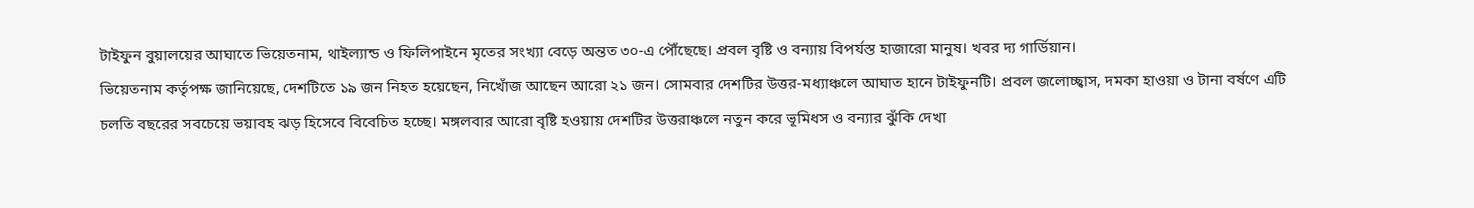টাইফুন বুয়ালয়ের আঘাতে ভিয়েতনাম, থাইল্যান্ড ও ফিলিপাইনে মৃতের সংখ্যা বেড়ে অন্তত ৩০-এ পৌঁছেছে। প্রবল বৃষ্টি ও বন্যায় বিপর্যস্ত হাজারো মানুষ। খবর দ্য গার্ডিয়ান।
ভিয়েতনাম কর্তৃপক্ষ জানিয়েছে, দেশটিতে ১৯ জন নিহত হয়েছেন, নিখোঁজ আছেন আরো ২১ জন। সোমবার দেশটির উত্তর-মধ্যাঞ্চলে আঘাত হানে টাইফুনটি। প্রবল জলোচ্ছ্বাস, দমকা হাওয়া ও টানা বর্ষণে এটি চলতি বছরের সবচেয়ে ভয়াবহ ঝড় হিসেবে বিবেচিত হচ্ছে। মঙ্গলবার আরো বৃষ্টি হওয়ায় দেশটির উত্তরাঞ্চলে নতুন করে ভূমিধস ও বন্যার ঝুঁকি দেখা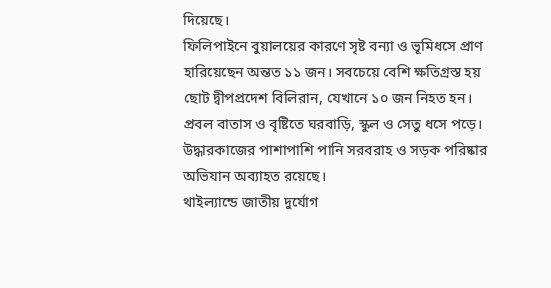দিয়েছে।
ফিলিপাইনে বুয়ালয়ের কারণে সৃষ্ট বন্যা ও ভূমিধসে প্রাণ হারিয়েছেন অন্তত ১১ জন। সবচেয়ে বেশি ক্ষতিগ্রস্ত হয় ছোট দ্বীপপ্রদেশ বিলিরান, যেখানে ১০ জন নিহত হন। প্রবল বাতাস ও বৃষ্টিতে ঘরবাড়ি, স্কুল ও সেতু ধসে পড়ে। উদ্ধারকাজের পাশাপাশি পানি সরবরাহ ও সড়ক পরিষ্কার অভিযান অব্যাহত রয়েছে।
থাইল্যান্ডে জাতীয় দুর্যোগ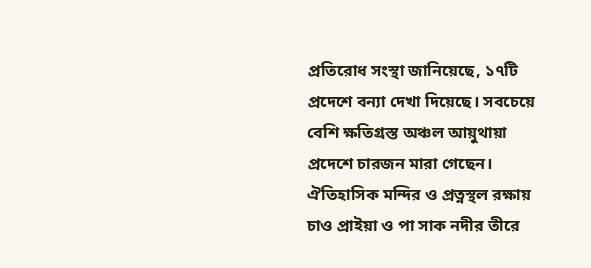প্রতিরোধ সংস্থা জানিয়েছে, ১৭টি প্রদেশে বন্যা দেখা দিয়েছে। সবচেয়ে বেশি ক্ষতিগ্রস্ত অঞ্চল আয়ুথায়া প্রদেশে চারজন মারা গেছেন। ঐতিহাসিক মন্দির ও প্রত্নস্থল রক্ষায় চাও প্রাইয়া ও পা সাক নদীর তীরে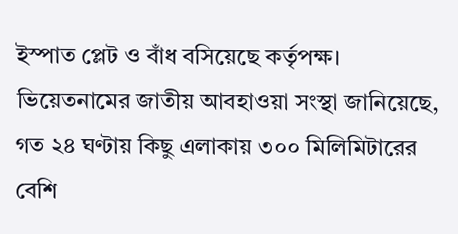ইস্পাত প্লেট ও বাঁধ বসিয়েছে কর্তৃপক্ষ।
ভিয়েতনামের জাতীয় আবহাওয়া সংস্থা জানিয়েছে, গত ২৪ ঘণ্টায় কিছু এলাকায় ৩০০ মিলিমিটারের বেশি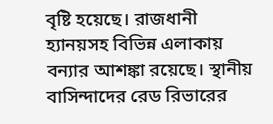বৃষ্টি হয়েছে। রাজধানী হ্যানয়সহ বিভিন্ন এলাকায় বন্যার আশঙ্কা রয়েছে। স্থানীয় বাসিন্দাদের রেড রিভারের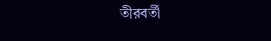তীরবর্তী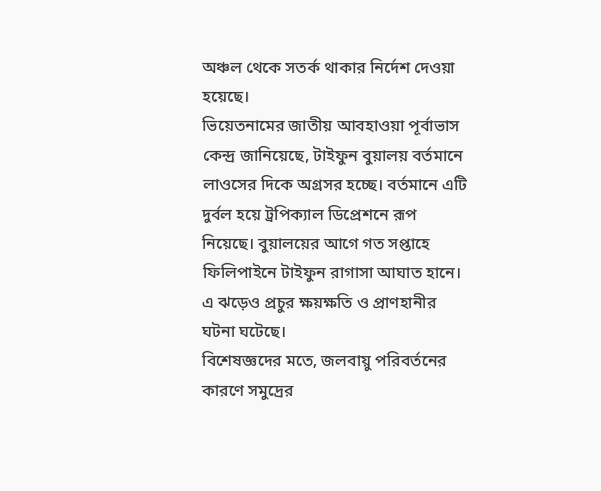অঞ্চল থেকে সতর্ক থাকার নির্দেশ দেওয়া হয়েছে।
ভিয়েতনামের জাতীয় আবহাওয়া পূর্বাভাস কেন্দ্র জানিয়েছে, টাইফুন বুয়ালয় বর্তমানে লাওসের দিকে অগ্রসর হচ্ছে। বর্তমানে এটি দুর্বল হয়ে ট্রপিক্যাল ডিপ্রেশনে রূপ নিয়েছে। বুয়ালয়ের আগে গত সপ্তাহে ফিলিপাইনে টাইফুন রাগাসা আঘাত হানে। এ ঝড়েও প্রচুর ক্ষয়ক্ষতি ও প্রাণহানীর ঘটনা ঘটেছে।
বিশেষজ্ঞদের মতে, জলবায়ু পরিবর্তনের কারণে সমুদ্রের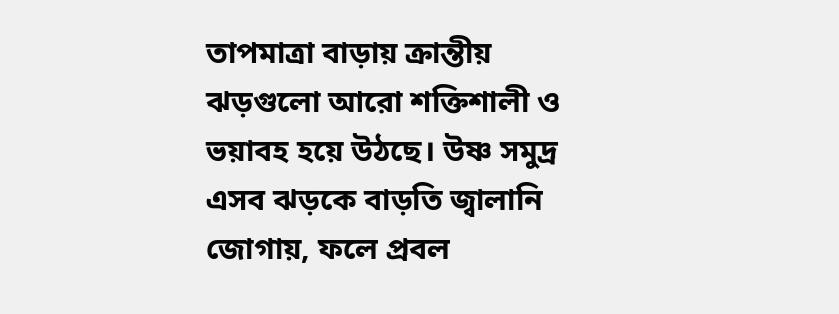তাপমাত্রা বাড়ায় ক্রান্তীয় ঝড়গুলো আরো শক্তিশালী ও ভয়াবহ হয়ে উঠছে। উষ্ণ সমুদ্র এসব ঝড়কে বাড়তি জ্বালানি জোগায়, ফলে প্রবল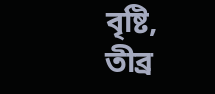বৃষ্টি, তীব্র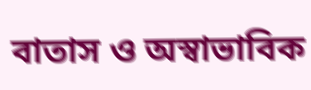বাতাস ও অস্বাভাবিক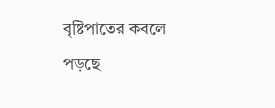বৃষ্টিপাতের কবলে পড়ছে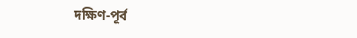দক্ষিণ-পূর্ব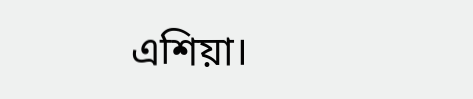এশিয়া।